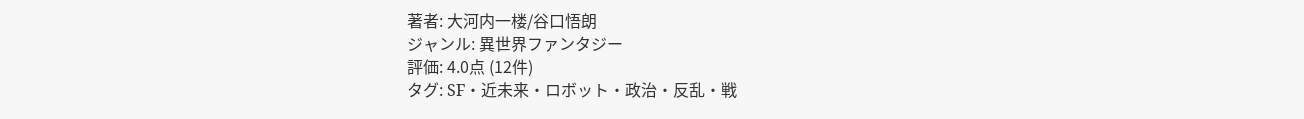著者: 大河内一楼/谷口悟朗
ジャンル: 異世界ファンタジー
評価: 4.0点 (12件)
タグ: SF・近未来・ロボット・政治・反乱・戦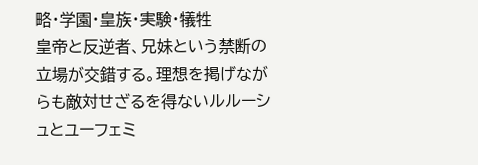略・学園・皇族・実験・犠牲
皇帝と反逆者、兄妹という禁断の立場が交錯する。理想を掲げながらも敵対せざるを得ないルルーシュとユーフェミ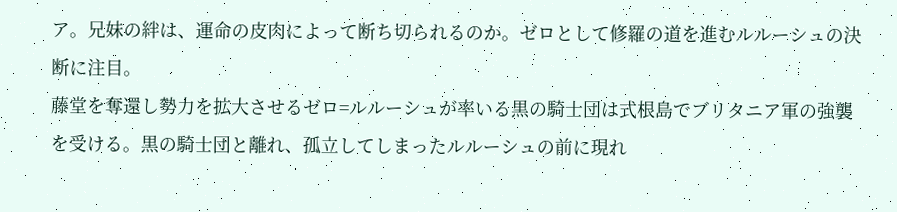ア。兄妹の絆は、運命の皮肉によって断ち切られるのか。ゼロとして修羅の道を進むルルーシュの決断に注目。
藤堂を奪還し勢力を拡大させるゼロ=ルルーシュが率いる黒の騎士団は式根島でブリタニア軍の強襲を受ける。黒の騎士団と離れ、孤立してしまったルルーシュの前に現れ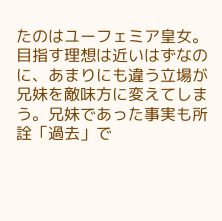たのはユーフェミア皇女。目指す理想は近いはずなのに、あまりにも違う立場が兄妹を敵味方に変えてしまう。兄妹であった事実も所詮「過去」で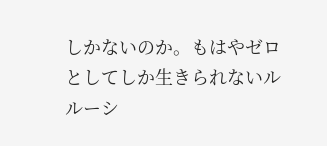しかないのか。もはやゼロとしてしか生きられないルルーシ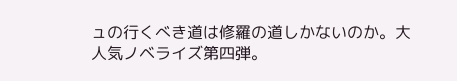ュの行くべき道は修羅の道しかないのか。大人気ノベライズ第四弾。